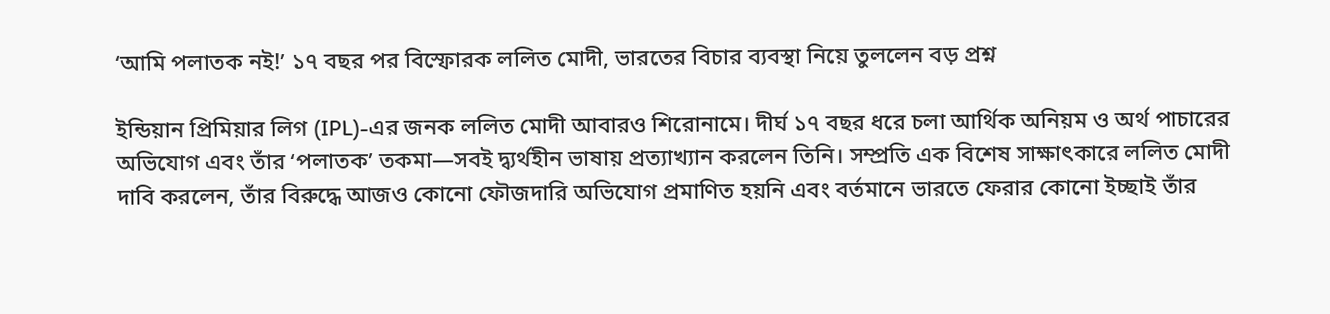‘আমি পলাতক নই!’ ১৭ বছর পর বিস্ফোরক ললিত মোদী, ভারতের বিচার ব্যবস্থা নিয়ে তুললেন বড় প্রশ্ন

ইন্ডিয়ান প্রিমিয়ার লিগ (IPL)-এর জনক ললিত মোদী আবারও শিরোনামে। দীর্ঘ ১৭ বছর ধরে চলা আর্থিক অনিয়ম ও অর্থ পাচারের অভিযোগ এবং তাঁর ‘পলাতক’ তকমা—সবই দ্ব্যর্থহীন ভাষায় প্রত্যাখ্যান করলেন তিনি। সম্প্রতি এক বিশেষ সাক্ষাৎকারে ললিত মোদী দাবি করলেন, তাঁর বিরুদ্ধে আজও কোনো ফৌজদারি অভিযোগ প্রমাণিত হয়নি এবং বর্তমানে ভারতে ফেরার কোনো ইচ্ছাই তাঁর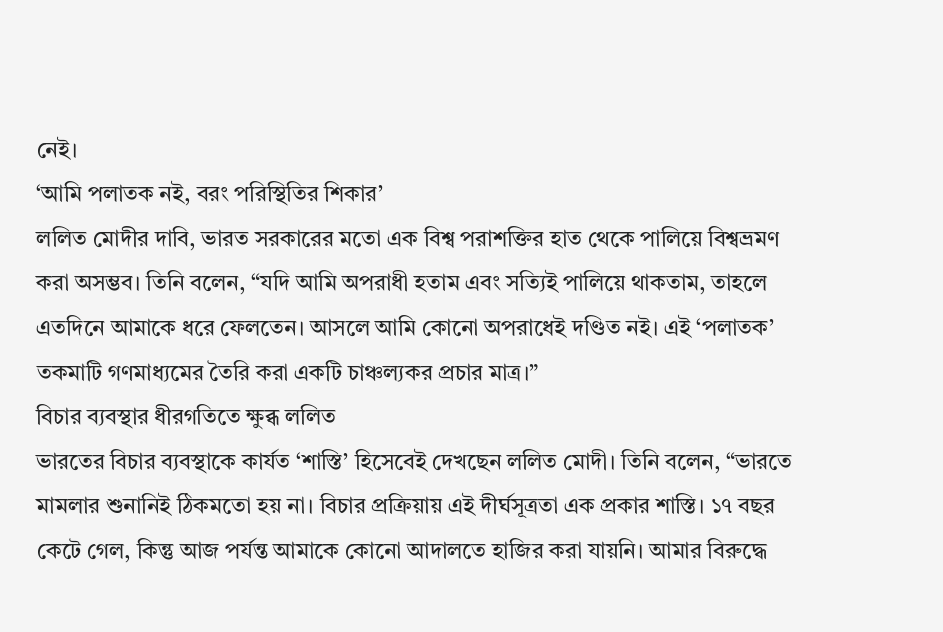নেই।
‘আমি পলাতক নই, বরং পরিস্থিতির শিকার’
ললিত মোদীর দাবি, ভারত সরকারের মতো এক বিশ্ব পরাশক্তির হাত থেকে পালিয়ে বিশ্বভ্রমণ করা অসম্ভব। তিনি বলেন, “যদি আমি অপরাধী হতাম এবং সত্যিই পালিয়ে থাকতাম, তাহলে এতদিনে আমাকে ধরে ফেলতেন। আসলে আমি কোনো অপরাধেই দণ্ডিত নই। এই ‘পলাতক’ তকমাটি গণমাধ্যমের তৈরি করা একটি চাঞ্চল্যকর প্রচার মাত্র।”
বিচার ব্যবস্থার ধীরগতিতে ক্ষুব্ধ ললিত
ভারতের বিচার ব্যবস্থাকে কার্যত ‘শাস্তি’ হিসেবেই দেখছেন ললিত মোদী। তিনি বলেন, “ভারতে মামলার শুনানিই ঠিকমতো হয় না। বিচার প্রক্রিয়ায় এই দীর্ঘসূত্রতা এক প্রকার শাস্তি। ১৭ বছর কেটে গেল, কিন্তু আজ পর্যন্ত আমাকে কোনো আদালতে হাজির করা যায়নি। আমার বিরুদ্ধে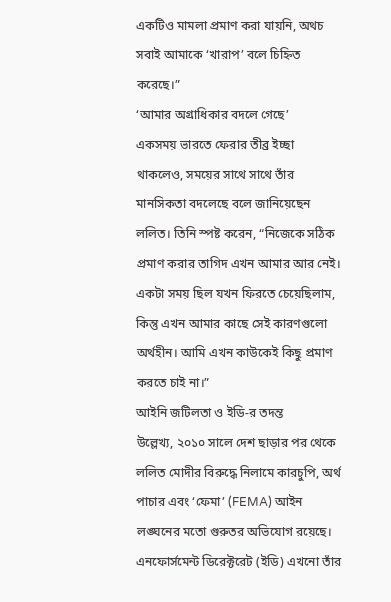একটিও মামলা প্রমাণ করা যায়নি, অথচ সবাই আমাকে ‘খারাপ’ বলে চিহ্নিত করেছে।”
‘আমার অগ্রাধিকার বদলে গেছে’
একসময় ভারতে ফেরার তীব্র ইচ্ছা থাকলেও, সময়ের সাথে সাথে তাঁর মানসিকতা বদলেছে বলে জানিয়েছেন ললিত। তিনি স্পষ্ট করেন, “নিজেকে সঠিক প্রমাণ করার তাগিদ এখন আমার আর নেই। একটা সময় ছিল যখন ফিরতে চেয়েছিলাম, কিন্তু এখন আমার কাছে সেই কারণগুলো অর্থহীন। আমি এখন কাউকেই কিছু প্রমাণ করতে চাই না।”
আইনি জটিলতা ও ইডি-র তদন্ত
উল্লেখ্য, ২০১০ সালে দেশ ছাড়ার পর থেকে ললিত মোদীর বিরুদ্ধে নিলামে কারচুপি, অর্থ পাচার এবং ‘ফেমা’ (FEMA) আইন লঙ্ঘনের মতো গুরুতর অভিযোগ রয়েছে। এনফোর্সমেন্ট ডিরেক্টরেট (ইডি) এখনো তাঁর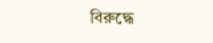বিরুদ্ধে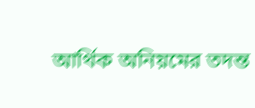আর্থিক অনিয়মের তদন্ত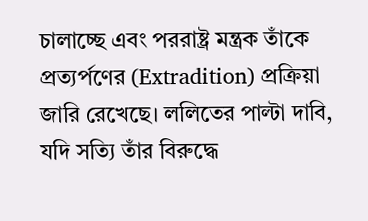চালাচ্ছে এবং পররাষ্ট্র মন্ত্রক তাঁকে প্রত্যর্পণের (Extradition) প্রক্রিয়া জারি রেখেছে। ললিতের পাল্টা দাবি, যদি সত্যি তাঁর বিরুদ্ধে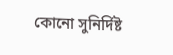কোনো সুনির্দিষ্ট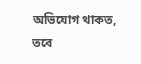অভিযোগ থাকত, তবে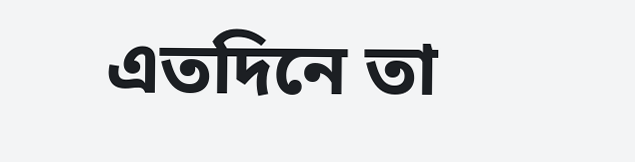এতদিনে তা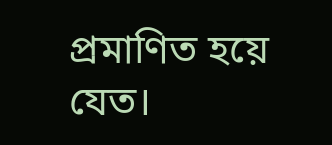প্রমাণিত হয়ে যেত।